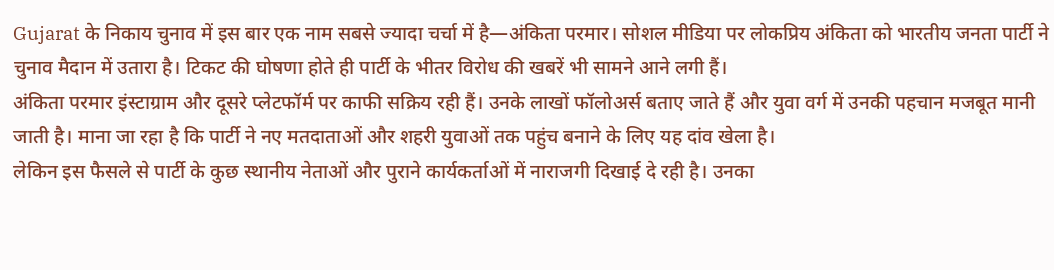Gujarat के निकाय चुनाव में इस बार एक नाम सबसे ज्यादा चर्चा में है—अंकिता परमार। सोशल मीडिया पर लोकप्रिय अंकिता को भारतीय जनता पार्टी ने चुनाव मैदान में उतारा है। टिकट की घोषणा होते ही पार्टी के भीतर विरोध की खबरें भी सामने आने लगी हैं।
अंकिता परमार इंस्टाग्राम और दूसरे प्लेटफॉर्म पर काफी सक्रिय रही हैं। उनके लाखों फॉलोअर्स बताए जाते हैं और युवा वर्ग में उनकी पहचान मजबूत मानी जाती है। माना जा रहा है कि पार्टी ने नए मतदाताओं और शहरी युवाओं तक पहुंच बनाने के लिए यह दांव खेला है।
लेकिन इस फैसले से पार्टी के कुछ स्थानीय नेताओं और पुराने कार्यकर्ताओं में नाराजगी दिखाई दे रही है। उनका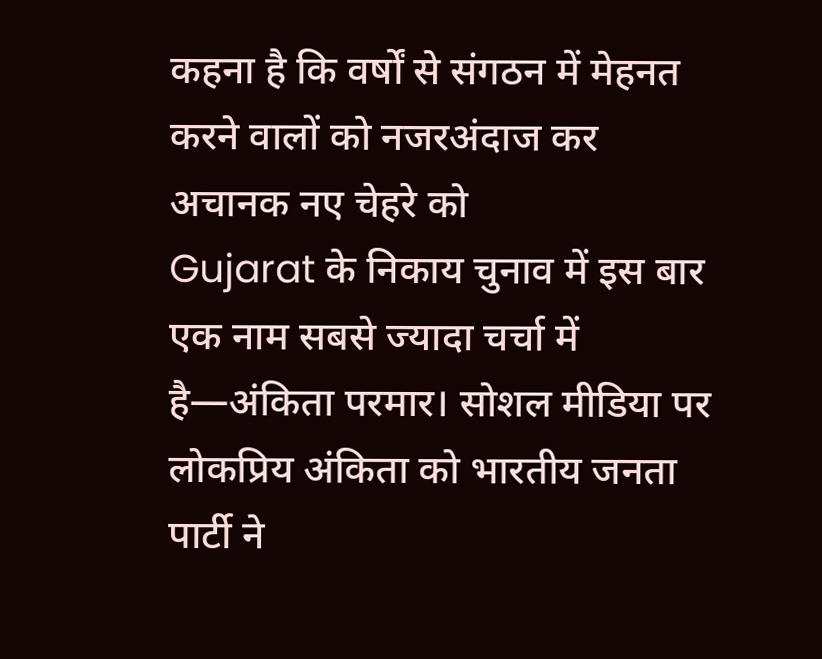कहना है कि वर्षों से संगठन में मेहनत करने वालों को नजरअंदाज कर अचानक नए चेहरे को
Gujarat के निकाय चुनाव में इस बार एक नाम सबसे ज्यादा चर्चा में है—अंकिता परमार। सोशल मीडिया पर लोकप्रिय अंकिता को भारतीय जनता पार्टी ने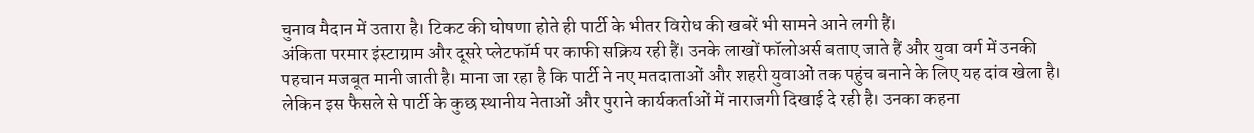चुनाव मैदान में उतारा है। टिकट की घोषणा होते ही पार्टी के भीतर विरोध की खबरें भी सामने आने लगी हैं।
अंकिता परमार इंस्टाग्राम और दूसरे प्लेटफॉर्म पर काफी सक्रिय रही हैं। उनके लाखों फॉलोअर्स बताए जाते हैं और युवा वर्ग में उनकी पहचान मजबूत मानी जाती है। माना जा रहा है कि पार्टी ने नए मतदाताओं और शहरी युवाओं तक पहुंच बनाने के लिए यह दांव खेला है।
लेकिन इस फैसले से पार्टी के कुछ स्थानीय नेताओं और पुराने कार्यकर्ताओं में नाराजगी दिखाई दे रही है। उनका कहना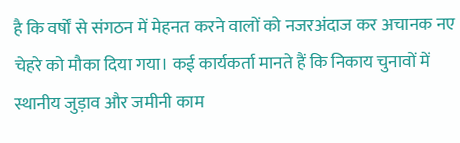है कि वर्षों से संगठन में मेहनत करने वालों को नजरअंदाज कर अचानक नए चेहरे को मौका दिया गया। कई कार्यकर्ता मानते हैं कि निकाय चुनावों में स्थानीय जुड़ाव और जमीनी काम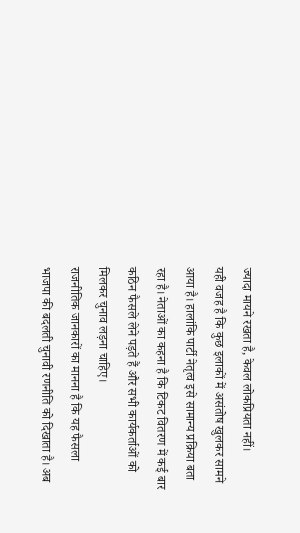ज्यादा मायने रखता है, केवल लोकप्रियता नहीं।
यही वजह है कि कुछ इलाकों में असंतोष खुलकर सामने आया है। हालांकि पार्टी नेतृत्व इसे सामान्य प्रक्रिया बता रहा है। नेताओं का कहना है कि टिकट वितरण में कई बार कठिन फैसले लेने पड़ते हैं और सभी कार्यकर्ताओं को मिलकर चुनाव लड़ना चाहिए।
राजनीतिक जानकारों का मानना है कि यह फैसला भाजपा की बदलती चुनावी रणनीति को दिखाता है। अब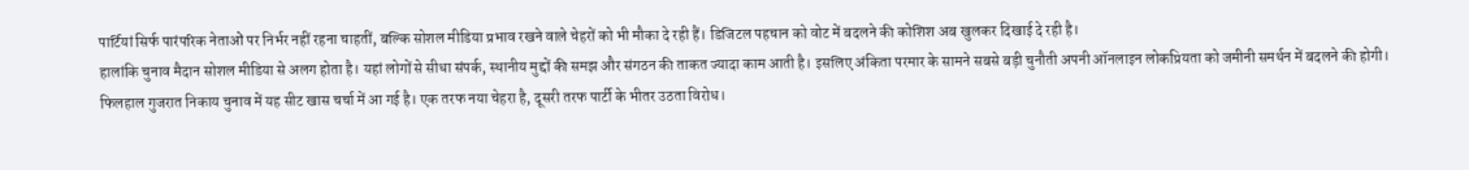पार्टियां सिर्फ पारंपरिक नेताओं पर निर्भर नहीं रहना चाहतीं, बल्कि सोशल मीडिया प्रभाव रखने वाले चेहरों को भी मौका दे रही हैं। डिजिटल पहचान को वोट में बदलने की कोशिश अब खुलकर दिखाई दे रही है।
हालांकि चुनाव मैदान सोशल मीडिया से अलग होता है। यहां लोगों से सीधा संपर्क, स्थानीय मुद्दों की समझ और संगठन की ताकत ज्यादा काम आती है। इसलिए अंकिता परमार के सामने सबसे बड़ी चुनौती अपनी ऑनलाइन लोकप्रियता को जमीनी समर्थन में बदलने की होगी।
फिलहाल गुजरात निकाय चुनाव में यह सीट खास चर्चा में आ गई है। एक तरफ नया चेहरा है, दूसरी तरफ पार्टी के भीतर उठता विरोध।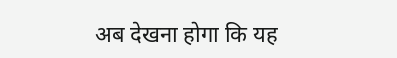अब देखना होगा कि यह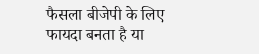फैसला बीजेपी के लिए फायदा बनता है या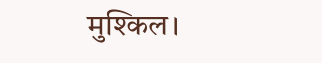मुश्किल।